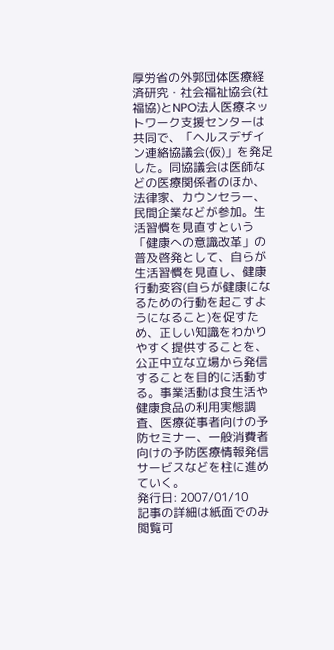厚労省の外郭団体医療経済研究・社会福祉協会(社福協)とNPO法人医療ネットワーク支援センターは共同で、「ヘルスデザイン連絡協議会(仮)」を発足した。同協議会は医師などの医療関係者のほか、法律家、カウンセラー、民間企業などが参加。生活習慣を見直すという「健康への意識改革」の普及啓発として、自らが生活習慣を見直し、健康行動変容(自らが健康になるための行動を起こすようになること)を促すため、正しい知識をわかりやすく提供することを、公正中立な立場から発信することを目的に活動する。事業活動は食生活や健康食品の利用実態調査、医療従事者向けの予防セミナー、一般消費者向けの予防医療情報発信サービスなどを柱に進めていく。
発行日: 2007/01/10
記事の詳細は紙面でのみ閲覧可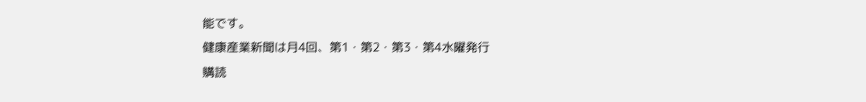能です。
健康産業新聞は月4回、第1・第2・第3・第4水曜発行
購読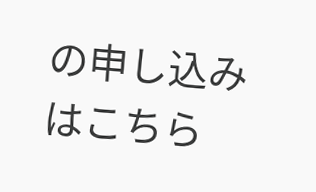の申し込みはこちら